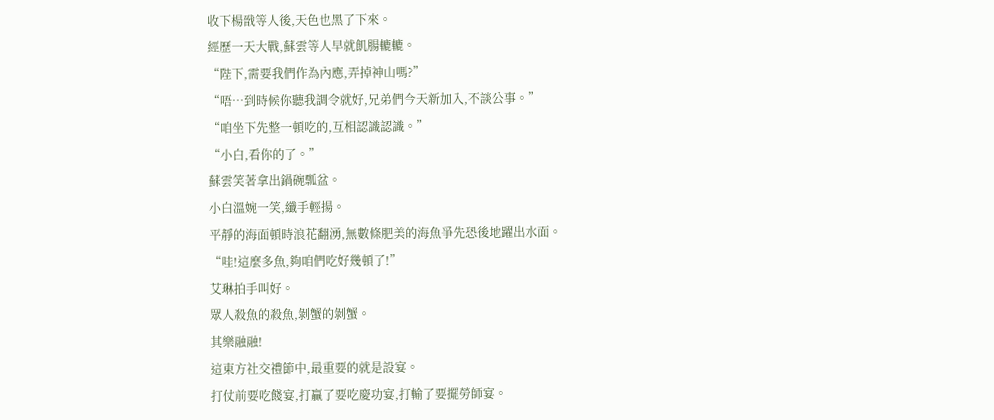收下楊戩等人後,天色也黑了下來。
經歷一天大戰,蘇雲等人早就飢腸轆轆。
“陛下,需要我們作為內應,弄掉神山嗎?”
“唔…到時候你聽我調令就好,兄弟們今天新加入,不談公事。”
“咱坐下先整一頓吃的,互相認識認識。”
“小白,看你的了。”
蘇雲笑著拿出鍋碗瓢盆。
小白溫婉一笑,纖手輕揚。
平靜的海面頓時浪花翻湧,無數條肥美的海魚爭先恐後地躍出水面。
“哇!這麼多魚,夠咱們吃好幾頓了!”
艾琳拍手叫好。
眾人殺魚的殺魚,剝蟹的剝蟹。
其樂融融!
這東方社交禮節中,最重要的就是設宴。
打仗前要吃餞宴,打贏了要吃慶功宴,打輸了要擺勞師宴。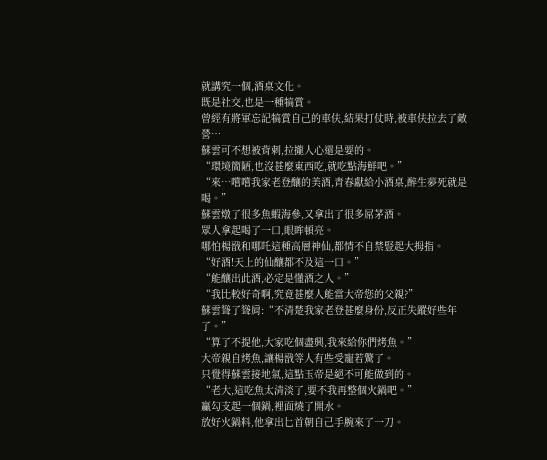就講究一個,酒桌文化。
既是社交,也是一種犒賞。
曾經有將軍忘記犒賞自己的車伕,結果打仗時,被車伕拉去了敵營…
蘇雲可不想被背刺,拉攏人心還是要的。
“環境簡陋,也沒甚麼東西吃,就吃點海鮮吧。”
“來…嚐嚐我家老登釀的美酒,青春獻給小酒桌,醉生夢死就是喝。”
蘇雲燉了很多魚蝦海參,又拿出了很多屌茅酒。
眾人拿起喝了一口,眼眸頓亮。
哪怕楊戩和哪吒這種高層神仙,都情不自禁豎起大拇指。
“好酒!天上的仙釀都不及這一口。”
“能釀出此酒,必定是懂酒之人。”
“我比較好奇啊,究竟甚麼人能當大帝您的父親?”
蘇雲聳了聳肩:“不清楚我家老登甚麼身份,反正失蹤好些年了。”
“算了不提他,大家吃個盡興,我來給你們烤魚。”
大帝親自烤魚,讓楊戩等人有些受寵若驚了。
只覺得蘇雲接地氣,這點玉帝是絕不可能做到的。
“老大,這吃魚太清淡了,要不我再整個火鍋吧。”
贏勾支起一個鍋,裡面燒了開水。
放好火鍋料,他拿出匕首朝自己手腕來了一刀。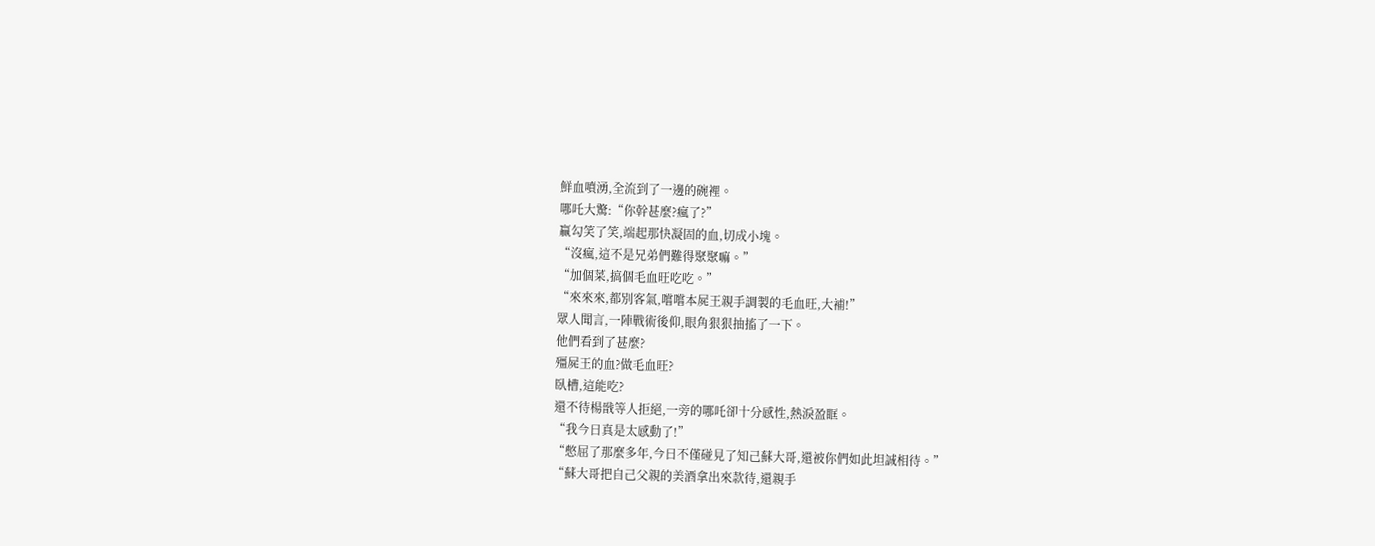鮮血噴湧,全流到了一邊的碗裡。
哪吒大驚:“你幹甚麼?瘋了?”
贏勾笑了笑,端起那快凝固的血,切成小塊。
“沒瘋,這不是兄弟們難得聚聚嘛。”
“加個菜,搞個毛血旺吃吃。”
“來來來,都別客氣,嚐嚐本屍王親手調製的毛血旺,大補!”
眾人聞言,一陣戰術後仰,眼角狠狠抽搐了一下。
他們看到了甚麼?
殭屍王的血?做毛血旺?
臥槽,這能吃?
還不待楊戩等人拒絕,一旁的哪吒卻十分感性,熱淚盈眶。
“我今日真是太感動了!”
“憋屈了那麼多年,今日不僅碰見了知己蘇大哥,還被你們如此坦誠相待。”
“蘇大哥把自己父親的美酒拿出來款待,還親手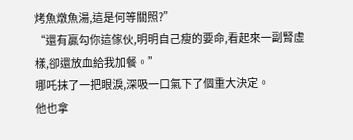烤魚燉魚湯,這是何等關照?”
“還有贏勾你這傢伙,明明自己瘦的要命,看起來一副腎虛樣,卻還放血給我加餐。”
哪吒抹了一把眼淚,深吸一口氣下了個重大決定。
他也拿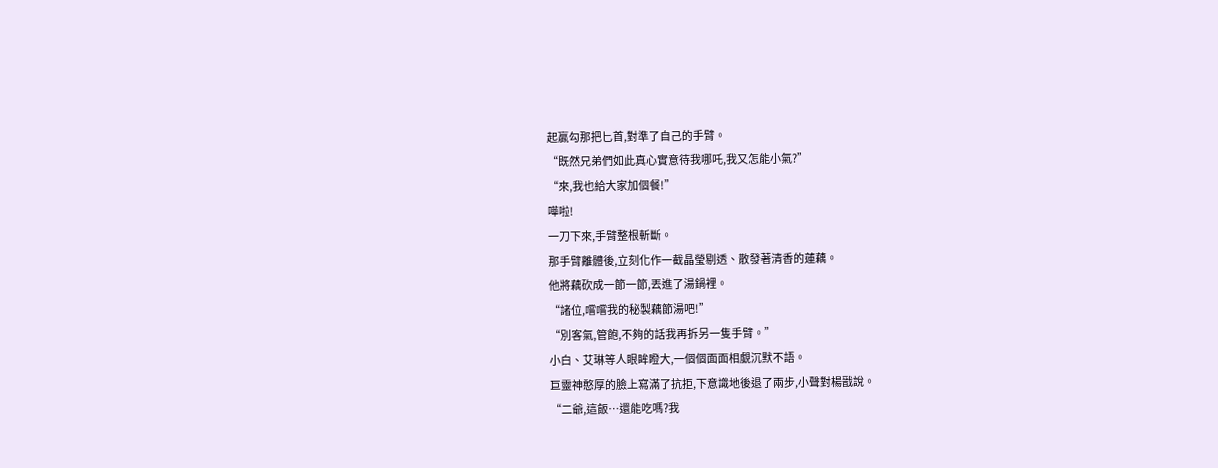起贏勾那把匕首,對準了自己的手臂。
“既然兄弟們如此真心實意待我哪吒,我又怎能小氣?”
“來,我也給大家加個餐!”
嘩啦!
一刀下來,手臂整根斬斷。
那手臂離體後,立刻化作一截晶瑩剔透、散發著清香的蓮藕。
他將藕砍成一節一節,丟進了湯鍋裡。
“諸位,嚐嚐我的秘製藕節湯吧!”
“別客氣,管飽,不夠的話我再拆另一隻手臂。”
小白、艾琳等人眼眸瞪大,一個個面面相覷沉默不語。
巨靈神憨厚的臉上寫滿了抗拒,下意識地後退了兩步,小聲對楊戩說。
“二爺,這飯…還能吃嗎?我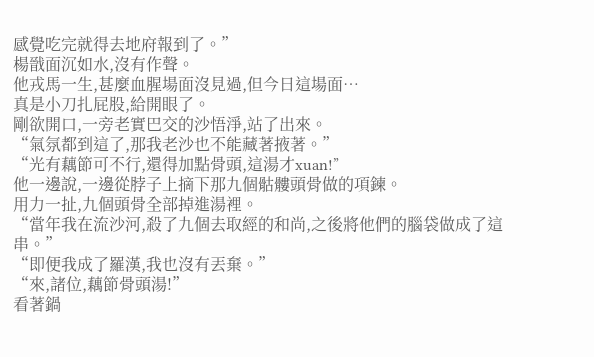感覺吃完就得去地府報到了。”
楊戩面沉如水,沒有作聲。
他戎馬一生,甚麼血腥場面沒見過,但今日這場面…
真是小刀扎屁股,給開眼了。
剛欲開口,一旁老實巴交的沙悟淨,站了出來。
“氣氛都到這了,那我老沙也不能藏著掖著。”
“光有藕節可不行,還得加點骨頭,這湯才xuan!”
他一邊說,一邊從脖子上摘下那九個骷髏頭骨做的項鍊。
用力一扯,九個頭骨全部掉進湯裡。
“當年我在流沙河,殺了九個去取經的和尚,之後將他們的腦袋做成了這串。”
“即便我成了羅漢,我也沒有丟棄。”
“來,諸位,藕節骨頭湯!”
看著鍋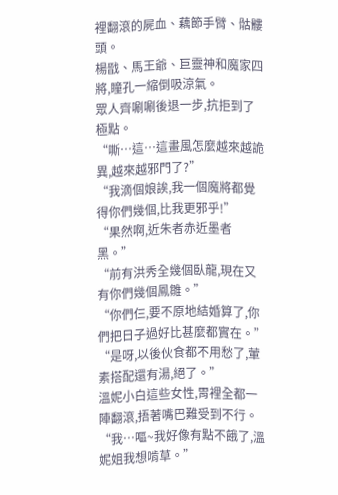裡翻滾的屍血、藕節手臂、骷髏頭。
楊戩、馬王爺、巨靈神和魔家四將,瞳孔一縮倒吸涼氣。
眾人齊唰唰後退一步,抗拒到了極點。
“嘶…這…這畫風怎麼越來越詭異,越來越邪門了?”
“我滴個娘誒,我一個魔將都覺得你們幾個,比我更邪乎!”
“果然啊,近朱者赤近墨者黑。”
“前有洪秀全幾個臥龍,現在又有你們幾個鳳雛。”
“你們仨,要不原地結婚算了,你們把日子過好比甚麼都實在。”
“是呀,以後伙食都不用愁了,葷素搭配還有湯,絕了。”
溫妮小白這些女性,胃裡全都一陣翻滾,捂著嘴巴難受到不行。
“我…嘔~我好像有點不餓了,溫妮姐我想啃草。”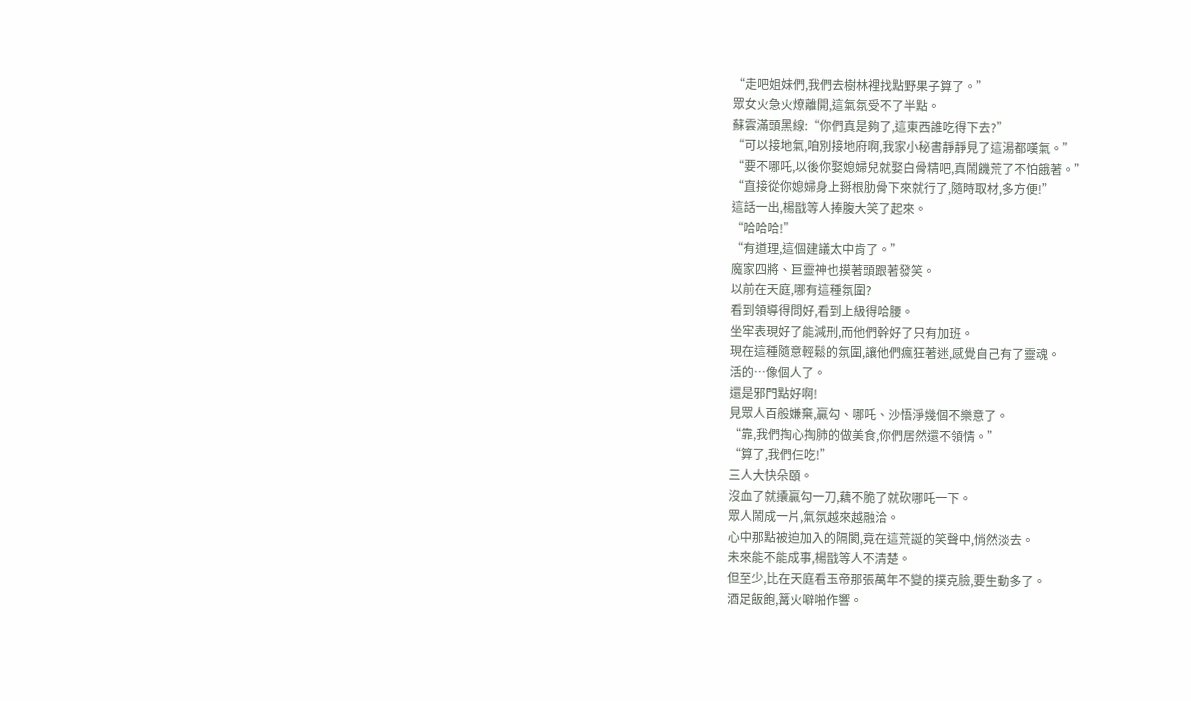“走吧姐妹們,我們去樹林裡找點野果子算了。”
眾女火急火燎離開,這氣氛受不了半點。
蘇雲滿頭黑線:“你們真是夠了,這東西誰吃得下去?”
“可以接地氣,咱別接地府啊,我家小秘書靜靜見了這湯都嘆氣。”
“要不哪吒,以後你娶媳婦兒就娶白骨精吧,真鬧饑荒了不怕餓著。”
“直接從你媳婦身上掰根肋骨下來就行了,隨時取材,多方便!”
這話一出,楊戩等人捧腹大笑了起來。
“哈哈哈!”
“有道理,這個建議太中肯了。”
魔家四將、巨靈神也摸著頭跟著發笑。
以前在天庭,哪有這種氛圍?
看到領導得問好,看到上級得哈腰。
坐牢表現好了能減刑,而他們幹好了只有加班。
現在這種隨意輕鬆的氛圍,讓他們瘋狂著迷,感覺自己有了靈魂。
活的…像個人了。
還是邪門點好啊!
見眾人百般嫌棄,贏勾、哪吒、沙悟淨幾個不樂意了。
“靠,我們掏心掏肺的做美食,你們居然還不領情。”
“算了,我們仨吃!”
三人大快朵頤。
沒血了就攮贏勾一刀,藕不脆了就砍哪吒一下。
眾人鬧成一片,氣氛越來越融洽。
心中那點被迫加入的隔閡,竟在這荒誕的笑聲中,悄然淡去。
未來能不能成事,楊戩等人不清楚。
但至少,比在天庭看玉帝那張萬年不變的撲克臉,要生動多了。
酒足飯飽,篝火噼啪作響。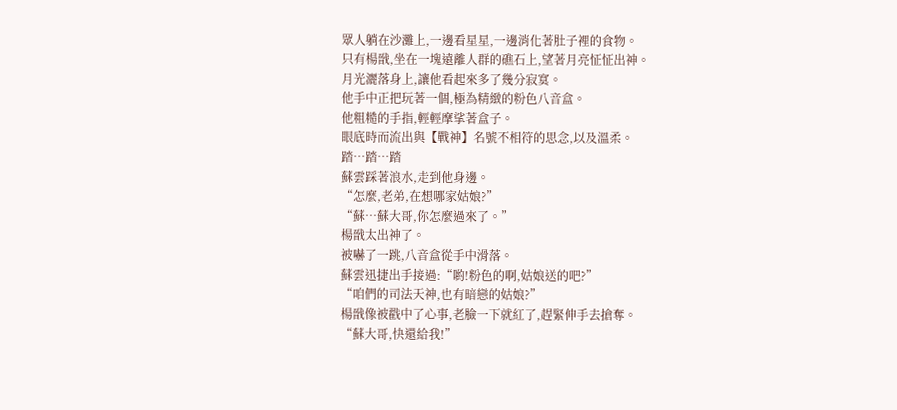眾人躺在沙灘上,一邊看星星,一邊消化著肚子裡的食物。
只有楊戩,坐在一塊遠離人群的礁石上,望著月亮怔怔出神。
月光灑落身上,讓他看起來多了幾分寂寞。
他手中正把玩著一個,極為精緻的粉色八音盒。
他粗糙的手指,輕輕摩挲著盒子。
眼底時而流出與【戰神】名號不相符的思念,以及溫柔。
踏…踏…踏
蘇雲踩著浪水,走到他身邊。
“怎麼,老弟,在想哪家姑娘?”
“蘇…蘇大哥,你怎麼過來了。”
楊戩太出神了。
被嚇了一跳,八音盒從手中滑落。
蘇雲迅捷出手接過:“喲!粉色的啊,姑娘送的吧?”
“咱們的司法天神,也有暗戀的姑娘?”
楊戩像被戳中了心事,老臉一下就紅了,趕緊伸手去搶奪。
“蘇大哥,快還給我!”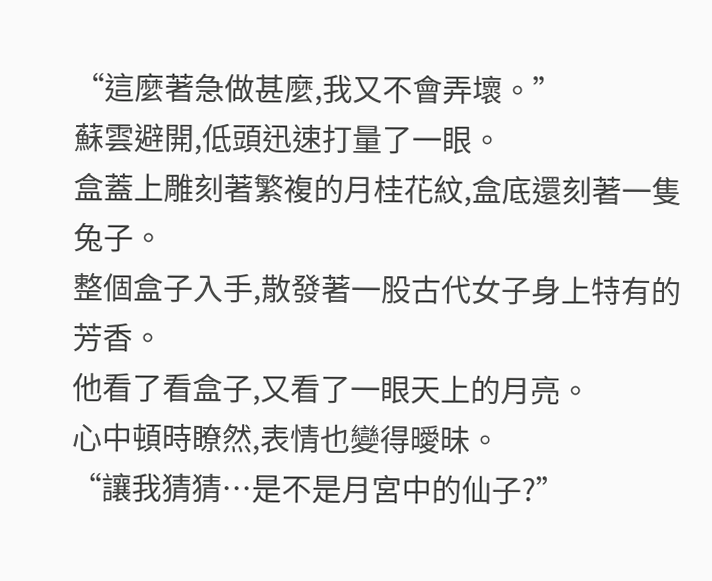“這麼著急做甚麼,我又不會弄壞。”
蘇雲避開,低頭迅速打量了一眼。
盒蓋上雕刻著繁複的月桂花紋,盒底還刻著一隻兔子。
整個盒子入手,散發著一股古代女子身上特有的芳香。
他看了看盒子,又看了一眼天上的月亮。
心中頓時瞭然,表情也變得曖昧。
“讓我猜猜…是不是月宮中的仙子?”